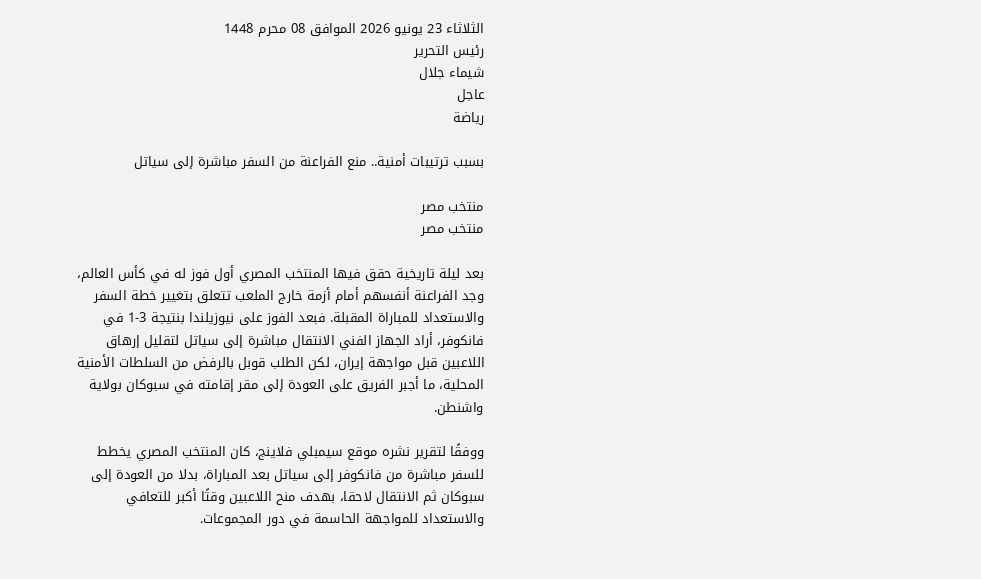الثلاثاء 23 يونيو 2026 الموافق 08 محرم 1448
رئيس التحرير
شيماء جلال
عاجل
رياضة

بسبب ترتيبات أمنية.. منع الفراعنة من السفر مباشرة إلى سياتل

منتخب مصر
منتخب مصر

بعد ليلة تاريخية حقق فيها المنتخب المصري أول فوز له في كأس العالم، وجد الفراعنة أنفسهم أمام أزمة خارج الملعب تتعلق بتغيير خطة السفر والاستعداد للمباراة المقبلة. فبعد الفوز على نيوزيلندا بنتيجة 3-1 في فانكوفر، أراد الجهاز الفني الانتقال مباشرة إلى سياتل لتقليل إرهاق اللاعبين قبل مواجهة إيران، لكن الطلب قوبل بالرفض من السلطات الأمنية المحلية، ما أجبر الفريق على العودة إلى مقر إقامته في سبوكان بولاية واشنطن.

ووفقًا لتقرير نشره موقع سيمبلي فلاينج، كان المنتخب المصري يخطط للسفر مباشرة من فانكوفر إلى سياتل بعد المباراة، بدلا من العودة إلى سبوكان ثم الانتقال لاحقا، بهدف منح اللاعبين وقتًا أكبر للتعافي والاستعداد للمواجهة الحاسمة في دور المجموعات.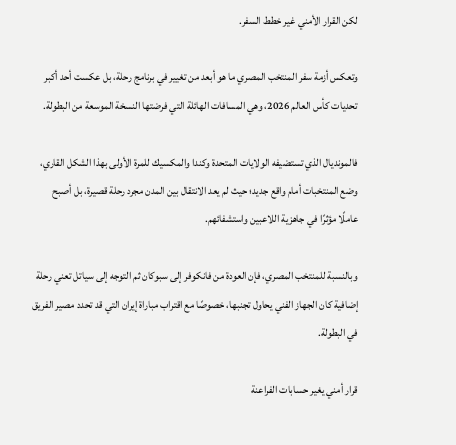لكن القرار الأمني غير خطط السفر.

وتعكس أزمة سفر المنتخب المصري ما هو أبعد من تغيير في برنامج رحلة، بل عكست أحد أكبر تحديات كأس العالم 2026، وهي المسافات الهائلة التي فرضتها النسخة الموسعة من البطولة.

فالمونديال الذي تستضيفه الولايات المتحدة وكندا والمكسيك للمرة الأولى بهذا الشكل القاري، وضع المنتخبات أمام واقع جديد؛ حيث لم يعد الانتقال بين المدن مجرد رحلة قصيرة، بل أصبح عاملًا مؤثرًا في جاهزية اللاعبين واستشفائهم.

وبالنسبة للمنتخب المصري، فإن العودة من فانكوفر إلى سبوكان ثم التوجه إلى سياتل تعني رحلة إضافية كان الجهاز الفني يحاول تجنبها، خصوصًا مع اقتراب مباراة إيران التي قد تحدد مصير الفريق في البطولة.

قرار أمني يغير حسابات الفراعنة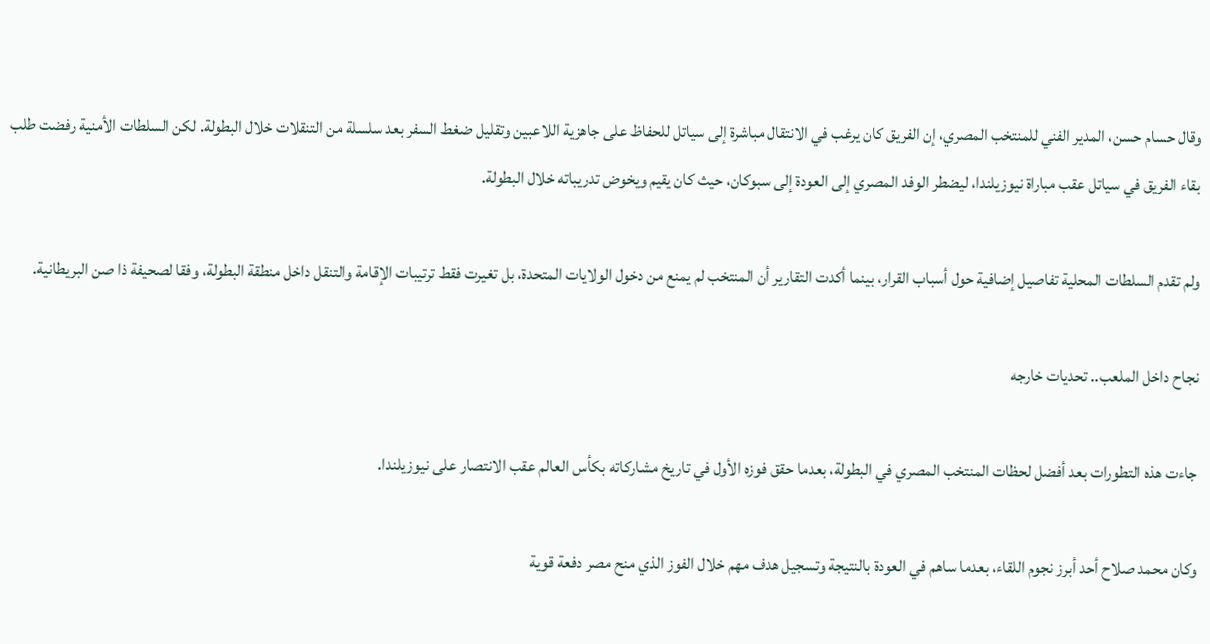وقال حسام حسن، المدير الفني للمنتخب المصري، إن الفريق كان يرغب في الانتقال مباشرة إلى سياتل للحفاظ على جاهزية اللاعبين وتقليل ضغط السفر بعد سلسلة من التنقلات خلال البطولة. لكن السلطات الأمنية رفضت طلب بقاء الفريق في سياتل عقب مباراة نيوزيلندا، ليضطر الوفد المصري إلى العودة إلى سبوكان، حيث كان يقيم ويخوض تدريباته خلال البطولة.

ولم تقدم السلطات المحلية تفاصيل إضافية حول أسباب القرار، بينما أكدت التقارير أن المنتخب لم يمنع من دخول الولايات المتحدة، بل تغيرت فقط ترتيبات الإقامة والتنقل داخل منطقة البطولة، وفقا لصحيفة ذا صن البريطانية.

نجاح داخل الملعب.. تحديات خارجه

جاءت هذه التطورات بعد أفضل لحظات المنتخب المصري في البطولة، بعدما حقق فوزه الأول في تاريخ مشاركاته بكأس العالم عقب الانتصار على نيوزيلندا.

وكان محمد صلاح أحد أبرز نجوم اللقاء، بعدما ساهم في العودة بالنتيجة وتسجيل هدف مهم خلال الفوز الذي منح مصر دفعة قوية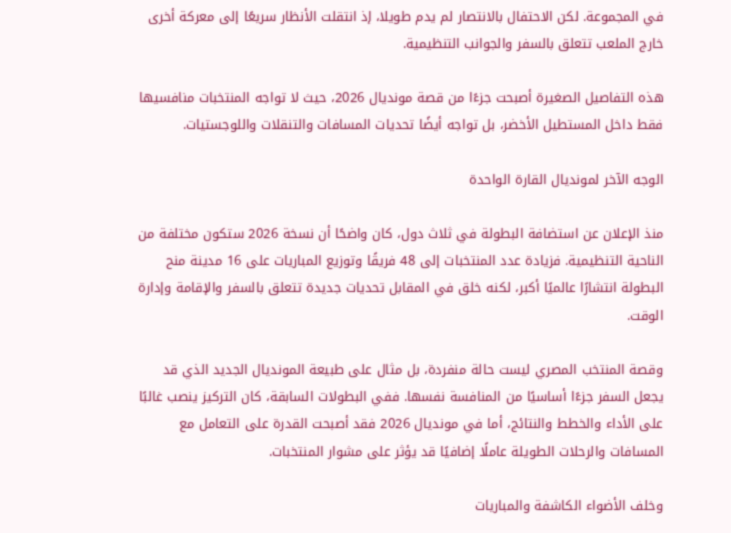في المجموعة. لكن الاحتفال بالانتصار لم يدم طويلا، إذ انتقلت الأنظار سريعًا إلى معركة أخرى خارج الملعب تتعلق بالسفر والجوانب التنظيمية.

هذه التفاصيل الصغيرة أصبحت جزءًا من قصة مونديال 2026، حيث لا تواجه المنتخبات منافسيها فقط داخل المستطيل الأخضر، بل تواجه أيضًا تحديات المسافات والتنقلات واللوجستيات.

الوجه الآخر لمونديال القارة الواحدة

منذ الإعلان عن استضافة البطولة في ثلاث دول، كان واضحًا أن نسخة 2026 ستكون مختلفة من الناحية التنظيمية. فزيادة عدد المنتخبات إلى 48 فريقًا وتوزيع المباريات على 16 مدينة منح البطولة انتشارًا عالميًا أكبر، لكنه خلق في المقابل تحديات جديدة تتعلق بالسفر والإقامة وإدارة الوقت.

وقصة المنتخب المصري ليست حالة منفردة، بل مثال على طبيعة المونديال الجديد الذي قد يجعل السفر جزءًا أساسيًا من المنافسة نفسها. ففي البطولات السابقة، كان التركيز ينصب غالبًا على الأداء والخطط والنتائج، أما في مونديال 2026 فقد أصبحت القدرة على التعامل مع المسافات والرحلات الطويلة عاملًا إضافيًا قد يؤثر على مشوار المنتخبات.

وخلف الأضواء الكاشفة والمباريات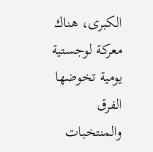الكبرى، هناك معركة لوجستية يومية تخوضها الفرق والمنتخبات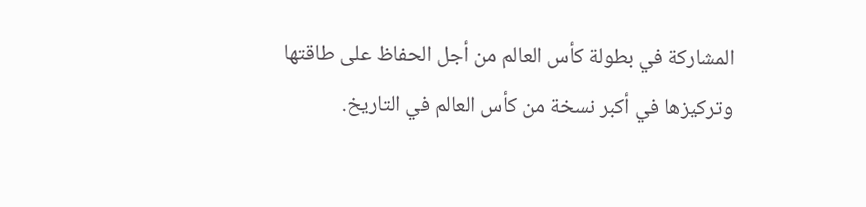المشاركة في بطولة كأس العالم من أجل الحفاظ على طاقتها وتركيزها في أكبر نسخة من كأس العالم في التاريخ.